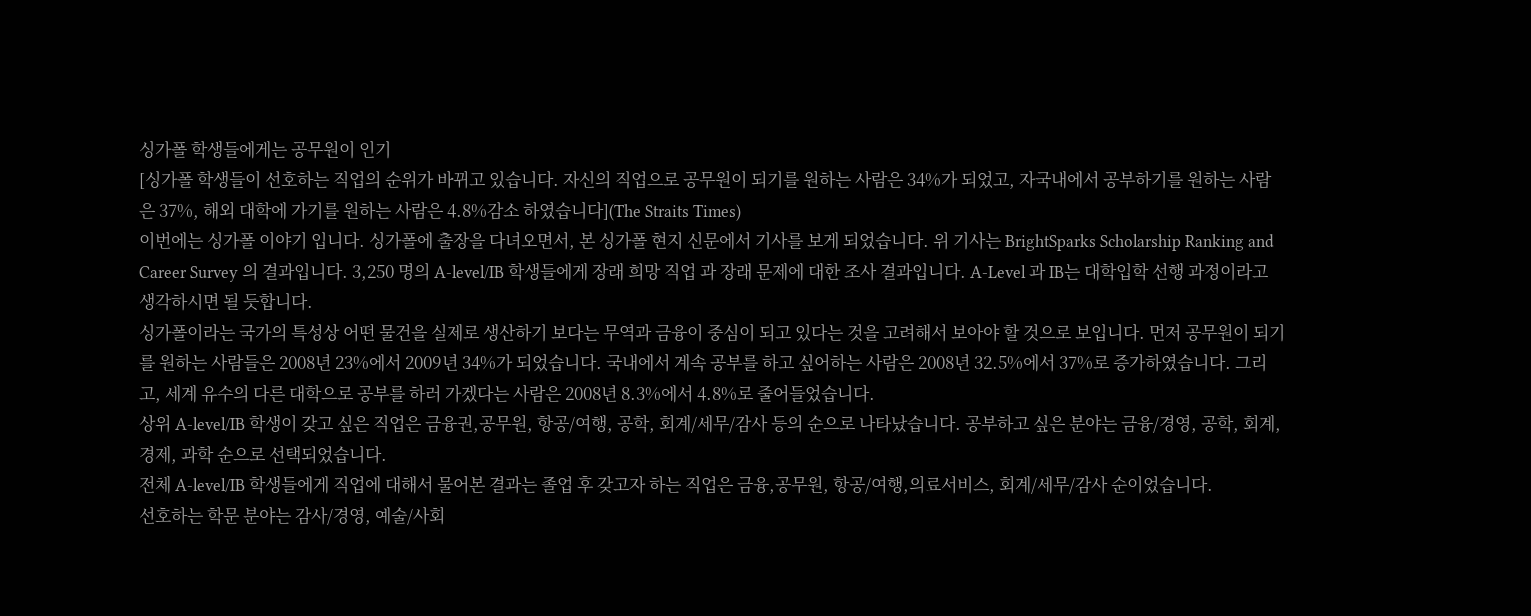싱가폴 학생들에게는 공무원이 인기
[싱가폴 학생들이 선호하는 직업의 순위가 바뀌고 있습니다. 자신의 직업으로 공무원이 되기를 원하는 사람은 34%가 되었고, 자국내에서 공부하기를 원하는 사람은 37%, 해외 대학에 가기를 원하는 사람은 4.8%감소 하였습니다](The Straits Times)
이번에는 싱가폴 이야기 입니다. 싱가폴에 출장을 다녀오면서, 본 싱가폴 현지 신문에서 기사를 보게 되었습니다. 위 기사는 BrightSparks Scholarship Ranking and Career Survey 의 결과입니다. 3,250 명의 A-level/IB 학생들에게 장래 희망 직업 과 장래 문제에 대한 조사 결과입니다. A-Level 과 IB는 대학입학 선행 과정이라고 생각하시면 될 듯합니다.
싱가폴이라는 국가의 특성상 어떤 물건을 실제로 생산하기 보다는 무역과 금융이 중심이 되고 있다는 것을 고려해서 보아야 할 것으로 보입니다. 먼저 공무원이 되기를 원하는 사람들은 2008년 23%에서 2009년 34%가 되었습니다. 국내에서 계속 공부를 하고 싶어하는 사람은 2008년 32.5%에서 37%로 증가하였습니다. 그리고, 세계 유수의 다른 대학으로 공부를 하러 가겠다는 사람은 2008년 8.3%에서 4.8%로 줄어들었습니다.
상위 A-level/IB 학생이 갖고 싶은 직업은 금융권,공무원, 항공/여행, 공학, 회계/세무/감사 등의 순으로 나타났습니다. 공부하고 싶은 분야는 금융/경영, 공학, 회계, 경제, 과학 순으로 선택되었습니다.
전체 A-level/IB 학생들에게 직업에 대해서 물어본 결과는 졸업 후 갖고자 하는 직업은 금융,공무원, 항공/여행,의료서비스, 회계/세무/감사 순이었습니다.
선호하는 학문 분야는 감사/경영, 예술/사회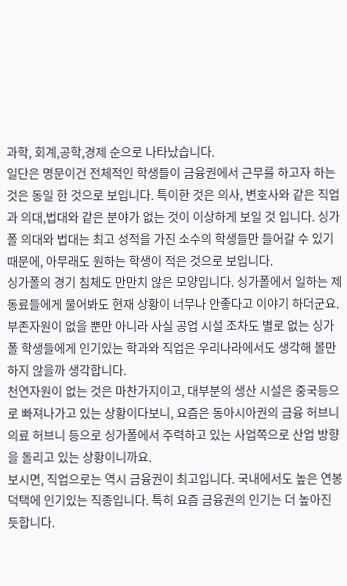과학, 회계,공학,경제 순으로 나타났습니다.
일단은 명문이건 전체적인 학생들이 금융권에서 근무를 하고자 하는 것은 동일 한 것으로 보입니다. 특이한 것은 의사, 변호사와 같은 직업과 의대,법대와 같은 분야가 없는 것이 이상하게 보일 것 입니다. 싱가폴 의대와 법대는 최고 성적을 가진 소수의 학생들만 들어갈 수 있기 때문에, 아무래도 원하는 학생이 적은 것으로 보입니다.
싱가폴의 경기 침체도 만만치 않은 모양입니다. 싱가폴에서 일하는 제 동료들에게 물어봐도 현재 상황이 너무나 안좋다고 이야기 하더군요.
부존자원이 없을 뿐만 아니라 사실 공업 시설 조차도 별로 없는 싱가폴 학생들에게 인기있는 학과와 직업은 우리나라에서도 생각해 볼만하지 않을까 생각합니다.
천연자원이 없는 것은 마찬가지이고, 대부분의 생산 시설은 중국등으로 빠져나가고 있는 상황이다보니, 요즘은 동아시아권의 금융 허브니 의료 허브니 등으로 싱가폴에서 주력하고 있는 사업쪽으로 산업 방향을 돌리고 있는 상황이니까요.
보시면, 직업으로는 역시 금융권이 최고입니다. 국내에서도 높은 연봉 덕택에 인기있는 직종입니다. 특히 요즘 금융권의 인기는 더 높아진 듯합니다.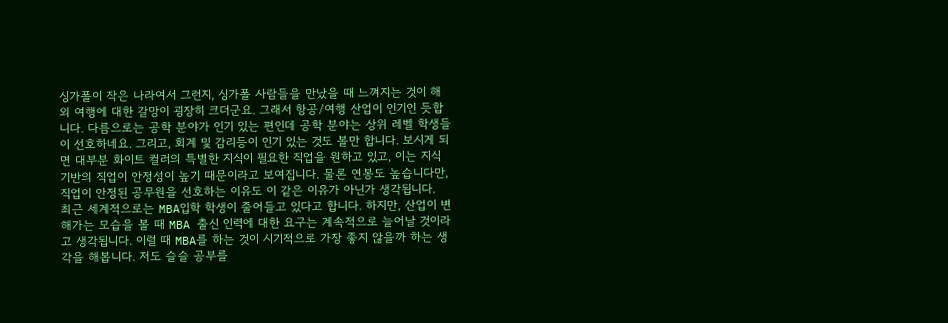싱가폴이 작은 나라여서 그런지, 싱가폴 사람들을 만났을 때 느껴지는 것이 해외 여행에 대한 갈망이 굉장히 크더군요. 그래서 항공/여행 산업이 인기인 듯합니다. 다름으로는 공학 분야가 인기 있는 편인데 공학 분야는 상위 레벨 학생들이 선호하네요. 그리고, 회계 및 감리등이 인기 있는 것도 볼만 합니다. 보시게 되면 대부분 화이트 컬러의 특별한 지식이 필요한 직업을 원하고 있고, 이는 지식 기반의 직업이 안정성이 높기 때문이라고 보여집니다. 물론 연봉도 높습니다만, 직업이 안정된 공무원을 선호하는 이유도 이 같은 이유가 아닌가 생각됩니다.
최근 세계적으로는 MBA입학 학생이 줄어들고 있다고 합니다. 하지만, 산업이 변해가는 모습을 볼 때 MBA 출신 인력에 대한 요구는 계속적으로 늘어날 것이라고 생각됩니다. 이럴 때 MBA를 하는 것이 시기적으로 가장 좋지 않을까 하는 생각을 해봅니다. 저도 슬슬 공부를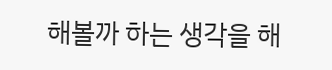해볼까 하는 생각을 해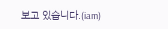보고 있습니다.(iam)